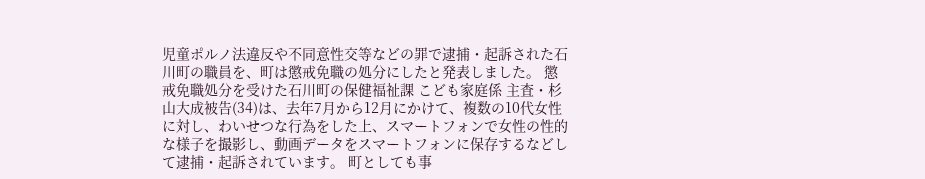児童ポルノ法違反や不同意性交等などの罪で逮捕・起訴された石川町の職員を、町は懲戒免職の処分にしたと発表しました。 懲戒免職処分を受けた石川町の保健福祉課 こども家庭係 主査・杉山大成被告(34)は、去年7月から12月にかけて、複数の10代女性に対し、わいせつな行為をした上、スマートフォンで女性の性的な様子を撮影し、動画データをスマートフォンに保存するなどして逮捕・起訴されています。 町としても事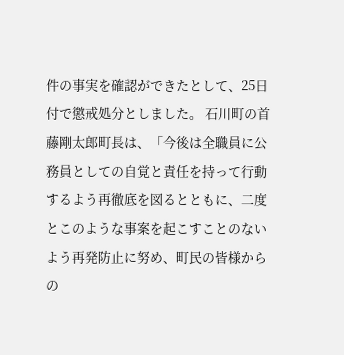件の事実を確認ができたとして、25日付で懲戒処分としました。 石川町の首藤剛太郎町長は、「今後は全職員に公務員としての自覚と責任を持って行動するよう再徹底を図るとともに、二度とこのような事案を起こすことのないよう再発防止に努め、町民の皆様からの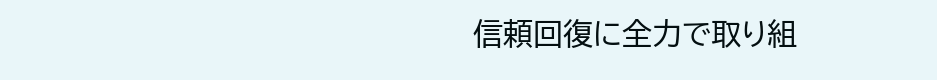信頼回復に全力で取り組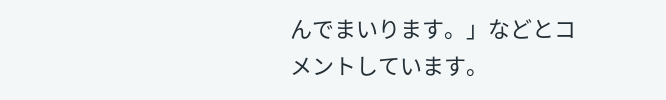んでまいります。」などとコメントしています。